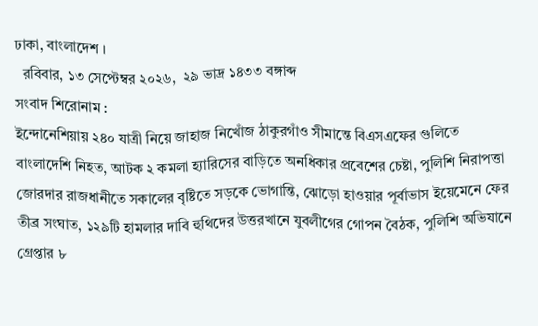ঢাকা, বাংলাদেশ ।
  রবিবার, ১৩ সেপ্টেম্বর ২০২৬,  ২৯ ভাদ্র ১৪৩৩ বঙ্গাব্দ
সংবাদ শিরোনাম :
ইন্দোনেশিয়ায় ২৪০ যাত্রী নিয়ে জাহাজ নিখোঁজ ঠাকুরগাঁও সীমান্তে বিএসএফের গুলিতে বাংলাদেশি নিহত, আটক ২ কমলা হ্যারিসের বাড়িতে অনধিকার প্রবেশের চেষ্টা, পুলিশি নিরাপত্তা জোরদার রাজধানীতে সকালের বৃষ্টিতে সড়কে ভোগান্তি, ঝোড়ো হাওয়ার পূর্বাভাস ইয়েমেনে ফের তীব্র সংঘাত, ১২৯টি হামলার দাবি হুথিদের উত্তরখানে যুবলীগের গোপন বৈঠক, পুলিশি অভিযানে গ্রেপ্তার ৮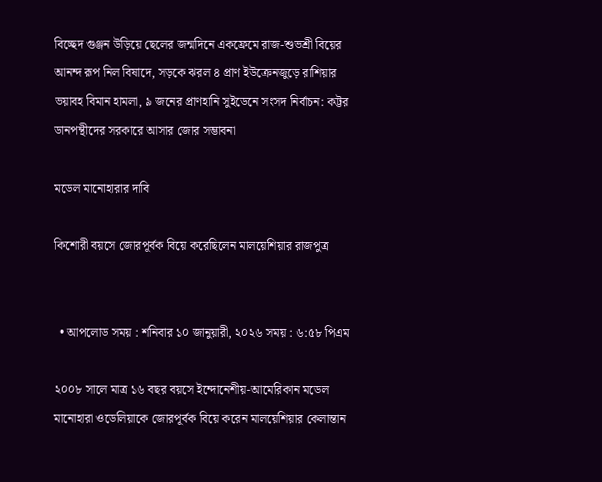বিচ্ছেদ গুঞ্জন উড়িয়ে ছেলের জন্মদিনে একফ্রেমে রাজ-শুভশ্রী বিয়ের আনন্দ রূপ নিল বিষাদে, সড়কে ঝরল ৪ প্রাণ ইউক্রেনজুড়ে রাশিয়ার ভয়াবহ বিমান হামলা, ৯ জনের প্রাণহানি সুইডেনে সংসদ নির্বাচন: কট্টর ডানপন্থীদের সরকারে আসার জোর সম্ভাবনা

মডেল মানোহারার দাবি

কিশোরী বয়সে জোরপূর্বক বিয়ে করেছিলেন মালয়েশিয়ার রাজপুত্র


  • আপলোড সময় : শনিবার ১০ জানুয়ারী, ২০২৬ সময় : ৬:৫৮ পিএম

২০০৮ সালে মাত্র ১৬ বছর বয়সে ইন্দোনেশীয়-আমেরিকান মডেল মানোহারা ওডেলিয়াকে জোরপূর্বক বিয়ে করেন মালয়েশিয়ার কেলান্তান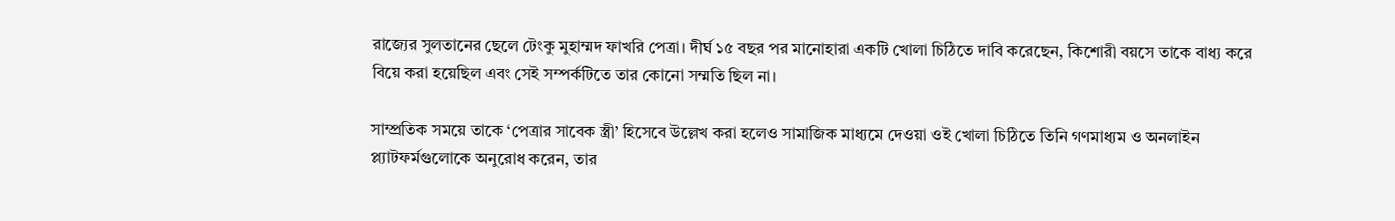রাজ্যের সুলতানের ছেলে টেংকু মুহাম্মদ ফাখরি পেত্রা। দীর্ঘ ১৫ বছর পর মানোহারা একটি খোলা চিঠিতে দাবি করেছেন, কিশোরী বয়সে তাকে বাধ্য করে বিয়ে করা হয়েছিল এবং সেই সম্পর্কটিতে তার কোনো সম্মতি ছিল না।

সাম্প্রতিক সময়ে তাকে ‘পেত্রার সাবেক স্ত্রী’ হিসেবে উল্লেখ করা হলেও সামাজিক মাধ্যমে দেওয়া ওই খোলা চিঠিতে তিনি গণমাধ্যম ও অনলাইন প্ল্যাটফর্মগুলোকে অনুরোধ করেন, তার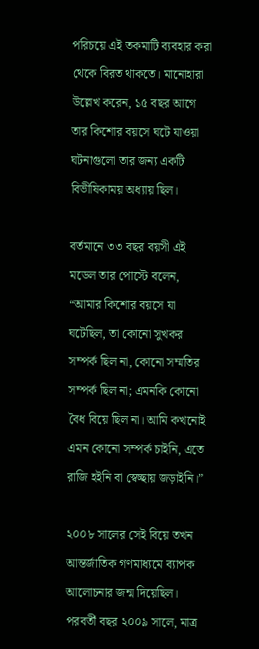পরিচয়ে এই তকমাটি ব্যবহার করা থেকে বিরত থাকতে। মানোহারা উল্লেখ করেন, ১৫ বছর আগে তার কিশোর বয়সে ঘটে যাওয়া ঘটনাগুলো তার জন্য একটি বিভীষিকাময় অধ্যায় ছিল।

বর্তমানে ৩৩ বছর বয়সী এই মডেল তার পোস্টে বলেন, “আমার কিশোর বয়সে যা ঘটেছিল, তা কোনো সুখকর সম্পর্ক ছিল না, কোনো সম্মতির সম্পর্ক ছিল না; এমনকি কোনো বৈধ বিয়ে ছিল না। আমি কখনোই এমন কোনো সম্পর্ক চাইনি, এতে রাজি হইনি বা স্বেচ্ছায় জড়াইনি।”

২০০৮ সালের সেই বিয়ে তখন আন্তর্জাতিক গণমাধ্যমে ব্যাপক আলোচনার জন্ম দিয়েছিল। পরবর্তী বছর ২০০৯ সালে, মাত্র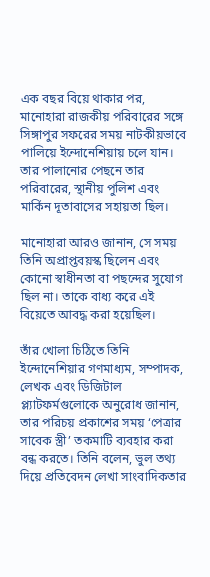এক বছর বিয়ে থাকার পর, মানোহারা রাজকীয় পরিবারের সঙ্গে সিঙ্গাপুর সফরের সময় নাটকীয়ভাবে পালিয়ে ইন্দোনেশিয়ায় চলে যান। তার পালানোর পেছনে তার পরিবারের, স্থানীয় পুলিশ এবং মার্কিন দূতাবাসের সহায়তা ছিল।

মানোহারা আরও জানান, সে সময় তিনি অপ্রাপ্তবয়স্ক ছিলেন এবং কোনো স্বাধীনতা বা পছন্দের সুযোগ ছিল না। তাকে বাধ্য করে এই বিয়েতে আবদ্ধ করা হয়েছিল।

তাঁর খোলা চিঠিতে তিনি ইন্দোনেশিয়ার গণমাধ্যম, সম্পাদক, লেখক এবং ডিজিটাল প্ল্যাটফর্মগুলোকে অনুরোধ জানান, তার পরিচয় প্রকাশের সময় ‘পেত্রার সাবেক স্ত্রী’ তকমাটি ব্যবহার করা বন্ধ করতে। তিনি বলেন, ভুল তথ্য দিয়ে প্রতিবেদন লেখা সাংবাদিকতার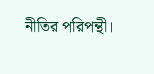নীতির পরিপন্থী।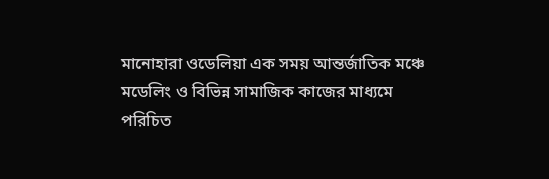মানোহারা ওডেলিয়া এক সময় আন্তর্জাতিক মঞ্চে মডেলিং ও বিভিন্ন সামাজিক কাজের মাধ্যমে পরিচিত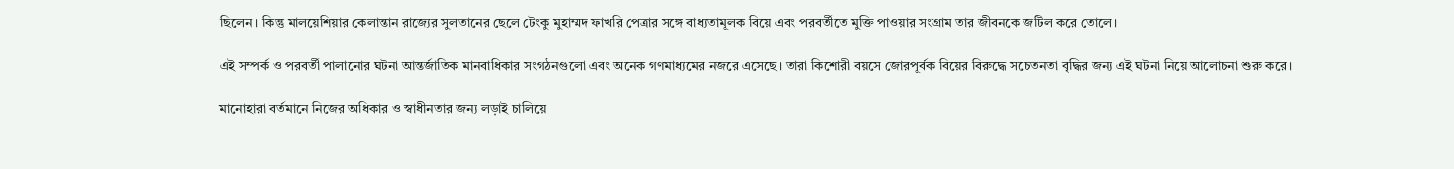ছিলেন। কিন্তু মালয়েশিয়ার কেলান্তান রাজ্যের সুলতানের ছেলে টেংকু মুহাম্মদ ফাখরি পেত্রার সঙ্গে বাধ্যতামূলক বিয়ে এবং পরবর্তীতে মুক্তি পাওয়ার সংগ্রাম তার জীবনকে জটিল করে তোলে।

এই সম্পর্ক ও পরবর্তী পালানোর ঘটনা আন্তর্জাতিক মানবাধিকার সংগঠনগুলো এবং অনেক গণমাধ্যমের নজরে এসেছে। তারা কিশোরী বয়সে জোরপূর্বক বিয়ের বিরুদ্ধে সচেতনতা বৃদ্ধির জন্য এই ঘটনা নিয়ে আলোচনা শুরু করে।

মানোহারা বর্তমানে নিজের অধিকার ও স্বাধীনতার জন্য লড়াই চালিয়ে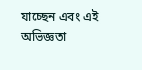যাচ্ছেন এবং এই অভিজ্ঞতা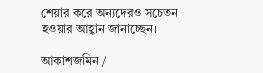শেয়ার করে অন্যদেরও সচেতন হওয়ার আহ্বান জানাচ্ছেন।

আকাশজমিন /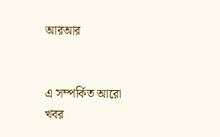আরআর


এ সম্পর্কিত আরো খবর